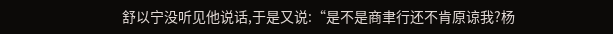舒以宁没听见他说话,于是又说:“是不是商聿行还不肯原谅我?杨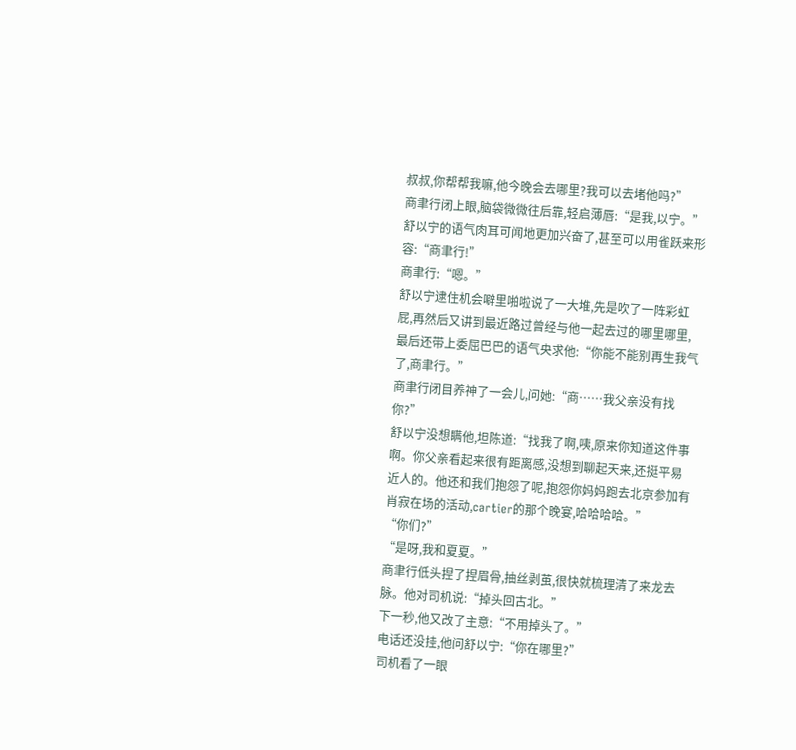叔叔,你帮帮我嘛,他今晚会去哪里?我可以去堵他吗?”
商聿行闭上眼,脑袋微微往后靠,轻启薄唇:“是我,以宁。”
舒以宁的语气肉耳可闻地更加兴奋了,甚至可以用雀跃来形容:“商聿行!”
商聿行:“嗯。”
舒以宁逮住机会噼里啪啦说了一大堆,先是吹了一阵彩虹屁,再然后又讲到最近路过曾经与他一起去过的哪里哪里,最后还带上委屈巴巴的语气央求他:“你能不能别再生我气了,商聿行。”
商聿行闭目养神了一会儿,问她:“商……我父亲没有找你?”
舒以宁没想瞒他,坦陈道:“找我了啊,咦,原来你知道这件事啊。你父亲看起来很有距离感,没想到聊起天来,还挺平易近人的。他还和我们抱怨了呢,抱怨你妈妈跑去北京参加有肖寂在场的活动,cartier的那个晚宴,哈哈哈哈。”
“你们?”
“是呀,我和夏夏。”
商聿行低头捏了捏眉骨,抽丝剥茧,很快就梳理清了来龙去脉。他对司机说:“掉头回古北。”
下一秒,他又改了主意:“不用掉头了。”
电话还没挂,他问舒以宁:“你在哪里?”
司机看了一眼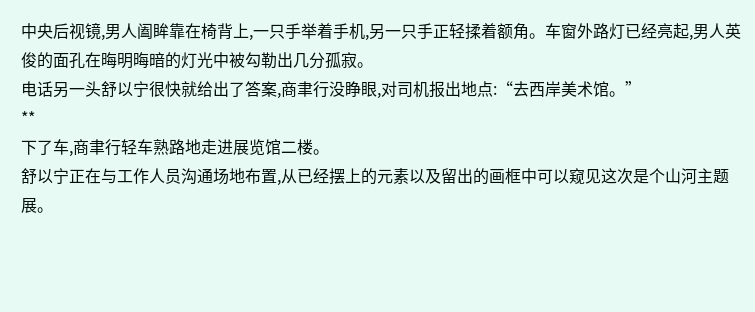中央后视镜,男人阖眸靠在椅背上,一只手举着手机,另一只手正轻揉着额角。车窗外路灯已经亮起,男人英俊的面孔在晦明晦暗的灯光中被勾勒出几分孤寂。
电话另一头舒以宁很快就给出了答案,商聿行没睁眼,对司机报出地点:“去西岸美术馆。”
**
下了车,商聿行轻车熟路地走进展览馆二楼。
舒以宁正在与工作人员沟通场地布置,从已经摆上的元素以及留出的画框中可以窥见这次是个山河主题展。